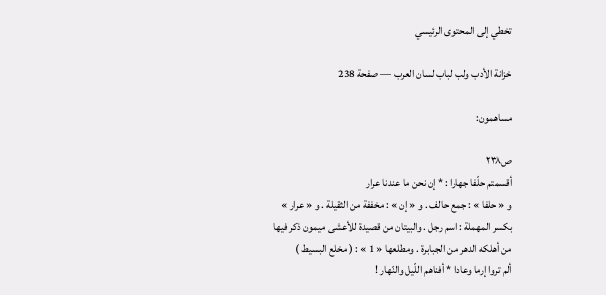تخطي إلى المحتوى الرئيسي

خزانة الأدب ولب لباب لسان العرب — صفحة 238

مساهمون:

ص٢٣٨
أقسمتم حلّفا جهارا : * إن نحن ما عندنا عرار
و « حلفا » : جمع حالف . و « إن » : مخففة من الثقيلة . و « عرار » بكسر المهملة : اسم رجل . والبيتان من قصيدة للأعشى ميمون ذكر فيها من أهلكه الدهر من الجبابرة . ومطلعها « 1 » : ( مخلع البسيط )
ألم تروا إرما وعادا * أفناهم اللّيل والنّهار !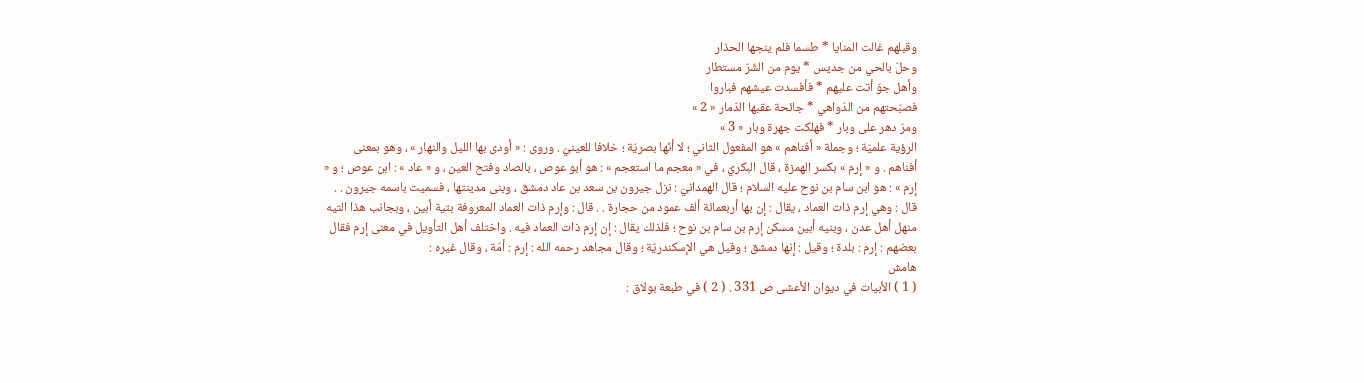وقبلهم غالت المنايا * طسما فلم ينجها الحذار
وحلّ بالحي من جديس * يوم من الشّرّ مستطار
وأهل جوّ أتت عليهم * فأفسدت عيشهم فباروا
فصبّحتهم من الدّواهي * جائحة عقبها الدّمار « 2 »
ومرّ دهر على وبار * فهلكت جهرة وبار « 3 »
الرؤية علميّة ؛ وجملة « أفناهم » هو المفعول الثاني ؛ لا أنّها بصريّة ؛ خلافا للعينيّ . وروى : « أودى بها الليل والنهار » ، وهو بمعنى أفناهم . و « إرم » بكسر الهمزة ، قال البكريّ ، في « معجم ما استعجم » : هو أبو عوص ، بالصاد وفتح العين ، و « عاد » : ابن عوص ؛ و « إرم » : هو ابن سام بن نوح عليه السلام ؛ قال الهمدانيّ : نزل جيرون بن سعد بن عاد دمشق ، وبنى مدينتها ، فسميت باسمه جيرون . . قال : وهي إرم ذات العماد ، يقال : إن بها أربعمائة ألف عمود من حجارة . . قال : وإرم ذات العماد المعروفة بتية أبين ، وبجانب هذا التيه منهل أهل عدن ، وبنيه أبين مسكن إرم بن سام بن نوح ؛ فلذلك يقال : إن إرم ذات العماد فيه . واختلف أهل التأويل في معنى إرم فقال بعضهم : إرم : بلدة ؛ وقيل : إنها دمشق ؛ وقيل هي الإسكندريّة ؛ وقال مجاهد رحمه الله : إرم : أمّة ، وقال غيره :
هامش
( 1 ) الأبيات في ديوان الأعشى ص 331 . ( 2 ) في طبعة بولاق :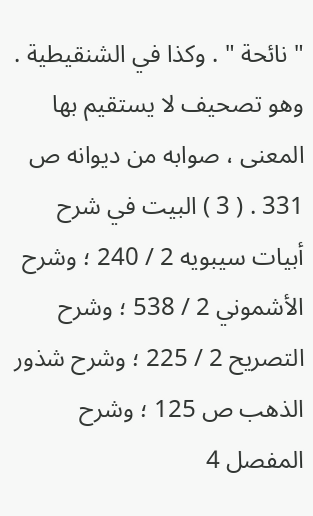" نائحة " . وكذا في الشنقيطية . وهو تصحيف لا يستقيم بها المعنى ، صوابه من ديوانه ص 331 . ( 3 ) البيت في شرح أبيات سيبويه 2 / 240 ؛ وشرح الأشموني 2 / 538 ؛ وشرح التصريح 2 / 225 ؛ وشرح شذور الذهب ص 125 ؛ وشرح المفصل 4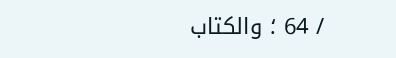/ 64 ؛ والكتاب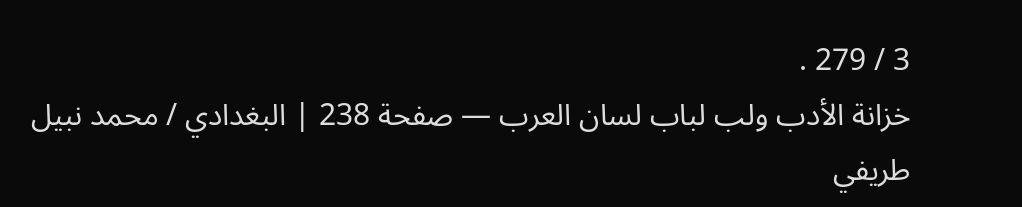3 / 279 .
خزانة الأدب ولب لباب لسان العرب — صفحة 238 | البغدادي / محمد نبيل طريفي